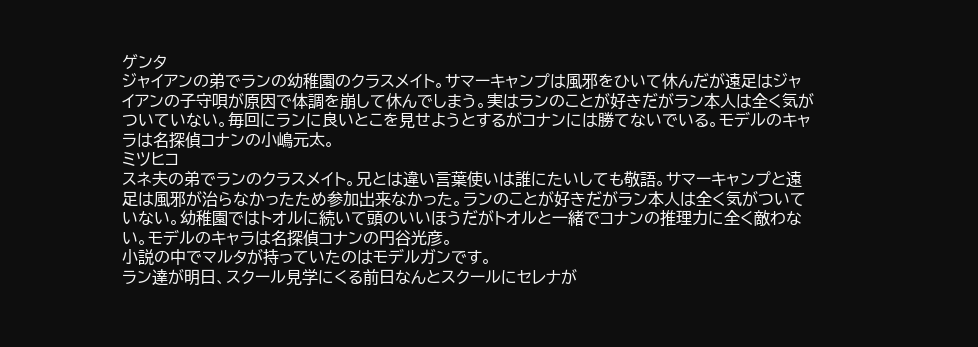ゲンタ
ジャイアンの弟でランの幼稚園のクラスメイト。サマーキャンプは風邪をひいて休んだが遠足はジャイアンの子守唄が原因で体調を崩して休んでしまう。実はランのことが好きだがラン本人は全く気がついていない。毎回にランに良いとこを見せようとするがコナンには勝てないでいる。モデルのキャラは名探偵コナンの小嶋元太。
ミツヒコ
スネ夫の弟でランのクラスメイト。兄とは違い言葉使いは誰にたいしても敬語。サマーキャンプと遠足は風邪が治らなかったため参加出来なかった。ランのことが好きだがラン本人は全く気がついていない。幼稚園ではトオルに続いて頭のいいほうだがトオルと一緒でコナンの推理力に全く敵わない。モデルのキャラは名探偵コナンの円谷光彦。
小説の中でマルタが持っていたのはモデルガンです。
ラン達が明日、スクール見学にくる前日なんとスクールにセレナが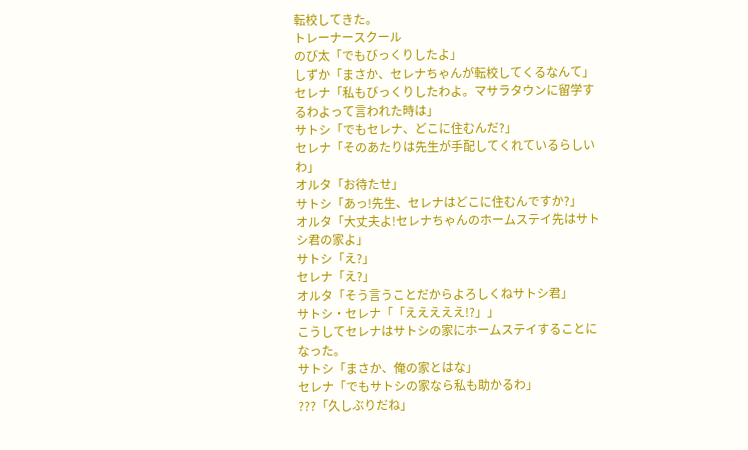転校してきた。
トレーナースクール
のび太「でもびっくりしたよ」
しずか「まさか、セレナちゃんが転校してくるなんて」
セレナ「私もびっくりしたわよ。マサラタウンに留学するわよって言われた時は」
サトシ「でもセレナ、どこに住むんだ?」
セレナ「そのあたりは先生が手配してくれているらしいわ」
オルタ「お待たせ」
サトシ「あっ!先生、セレナはどこに住むんですか?」
オルタ「大丈夫よ!セレナちゃんのホームステイ先はサトシ君の家よ」
サトシ「え?」
セレナ「え?」
オルタ「そう言うことだからよろしくねサトシ君」
サトシ・セレナ「「えええええ!?」」
こうしてセレナはサトシの家にホームステイすることになった。
サトシ「まさか、俺の家とはな」
セレナ「でもサトシの家なら私も助かるわ」
???「久しぶりだね」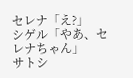セレナ「え?」
シゲル「やあ、セレナちゃん」
サトシ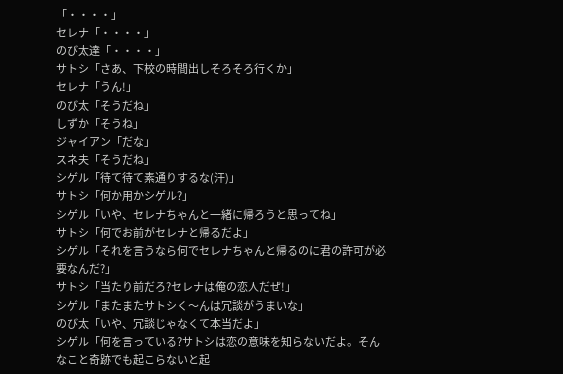「・・・・」
セレナ「・・・・」
のび太達「・・・・」
サトシ「さあ、下校の時間出しそろそろ行くか」
セレナ「うん!」
のび太「そうだね」
しずか「そうね」
ジャイアン「だな」
スネ夫「そうだね」
シゲル「待て待て素通りするな(汗)」
サトシ「何か用かシゲル?」
シゲル「いや、セレナちゃんと一緒に帰ろうと思ってね」
サトシ「何でお前がセレナと帰るだよ」
シゲル「それを言うなら何でセレナちゃんと帰るのに君の許可が必要なんだ?」
サトシ「当たり前だろ?セレナは俺の恋人だぜ!」
シゲル「またまたサトシく〜んは冗談がうまいな」
のび太「いや、冗談じゃなくて本当だよ」
シゲル「何を言っている?サトシは恋の意味を知らないだよ。そんなこと奇跡でも起こらないと起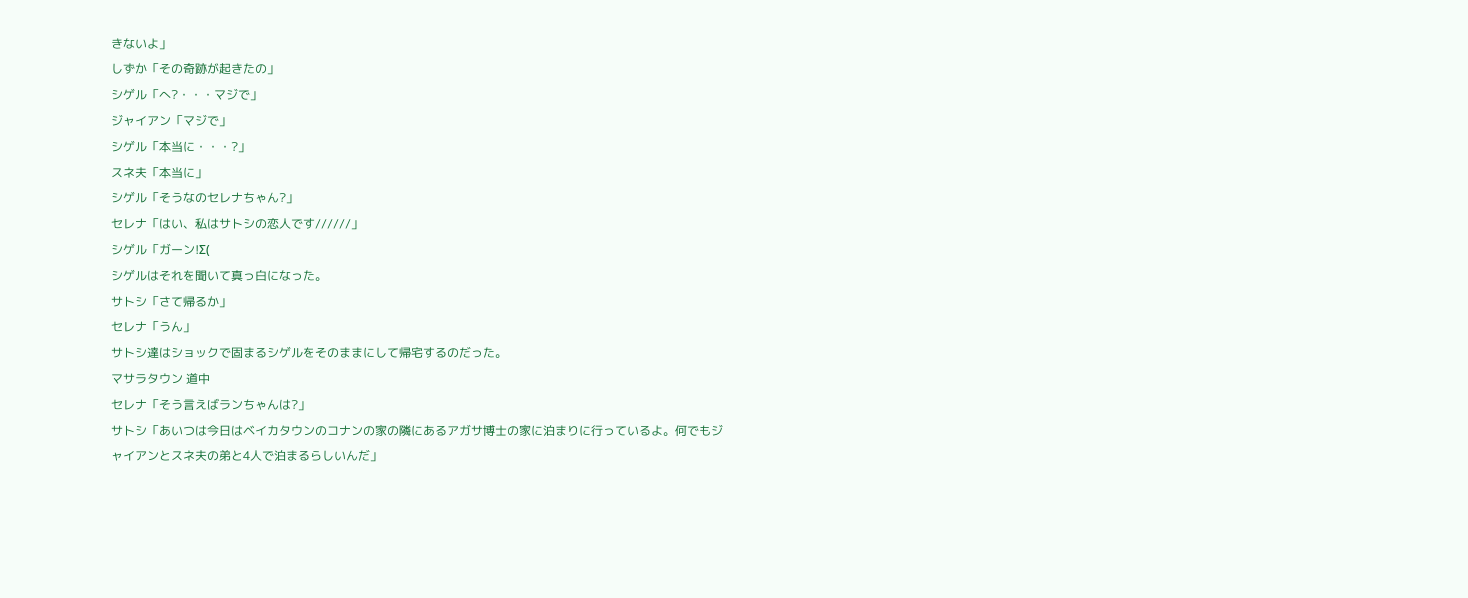きないよ」
しずか「その奇跡が起きたの」
シゲル「へ?・・・マジで」
ジャイアン「マジで」
シゲル「本当に・・・?」
スネ夫「本当に」
シゲル「そうなのセレナちゃん?」
セレナ「はい、私はサトシの恋人です//////」
シゲル「ガーン!Σ(
シゲルはそれを聞いて真っ白になった。
サトシ「さて帰るか」
セレナ「うん」
サトシ達はショックで固まるシゲルをそのままにして帰宅するのだった。
マサラタウン 道中
セレナ「そう言えばランちゃんは?」
サトシ「あいつは今日はベイカタウンのコナンの家の隣にあるアガサ博士の家に泊まりに行っているよ。何でもジャイアンとスネ夫の弟と4人で泊まるらしいんだ」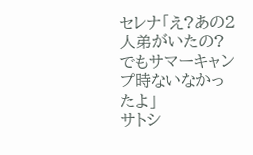セレナ「え?あの2人弟がいたの?でもサマーキャンプ時ないなかったよ」
サトシ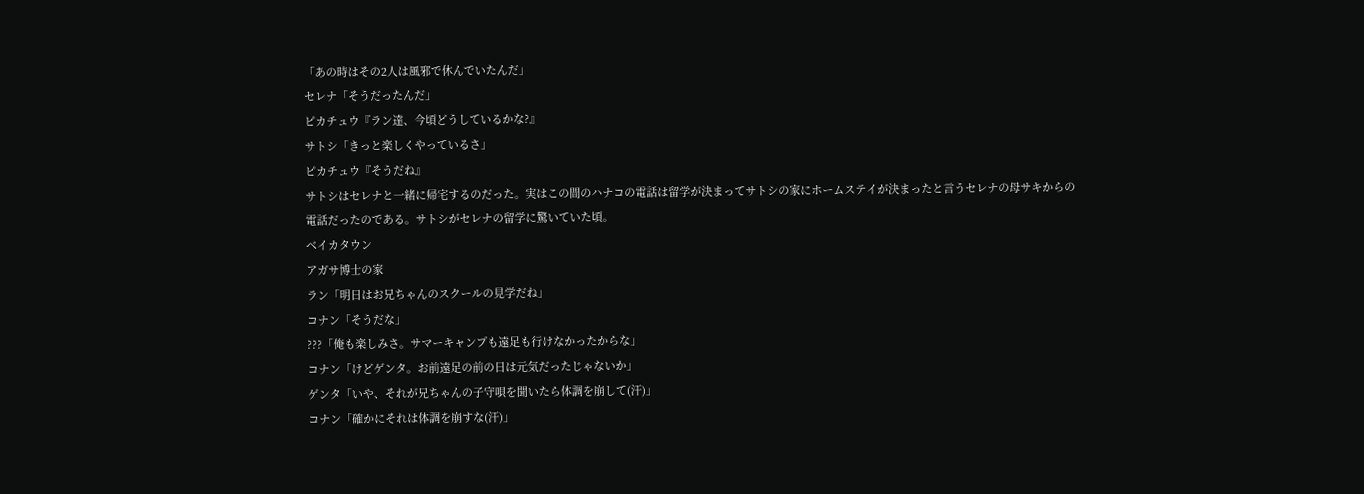「あの時はその2人は風邪で休んでいたんだ」
セレナ「そうだったんだ」
ピカチュウ『ラン達、今頃どうしているかな?』
サトシ「きっと楽しくやっているさ」
ピカチュウ『そうだね』
サトシはセレナと一緒に帰宅するのだった。実はこの間のハナコの電話は留学が決まってサトシの家にホームステイが決まったと言うセレナの母サキからの電話だったのである。サトシがセレナの留学に驚いていた頃。
ベイカタウン
アガサ博士の家
ラン「明日はお兄ちゃんのスクールの見学だね」
コナン「そうだな」
???「俺も楽しみさ。サマーキャンプも遠足も行けなかったからな」
コナン「けどゲンタ。お前遠足の前の日は元気だったじゃないか」
ゲンタ「いや、それが兄ちゃんの子守唄を聞いたら体調を崩して(汗)」
コナン「確かにそれは体調を崩すな(汗)」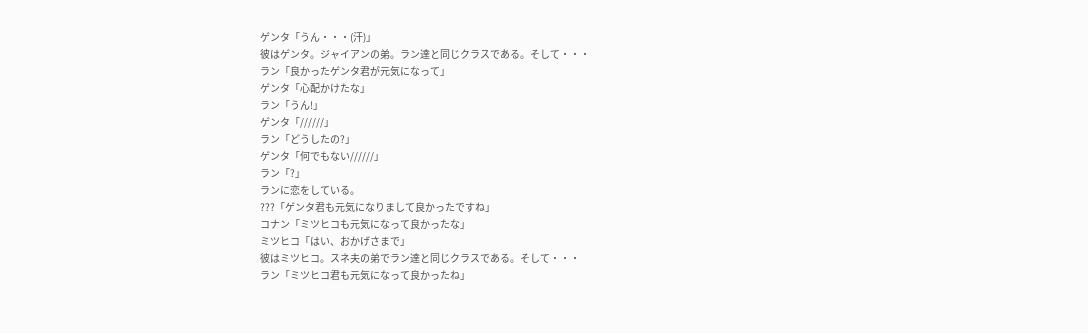ゲンタ「うん・・・(汗)」
彼はゲンタ。ジャイアンの弟。ラン達と同じクラスである。そして・・・
ラン「良かったゲンタ君が元気になって」
ゲンタ「心配かけたな」
ラン「うん!」
ゲンタ「//////」
ラン「どうしたの?」
ゲンタ「何でもない//////」
ラン「?」
ランに恋をしている。
???「ゲンタ君も元気になりまして良かったですね」
コナン「ミツヒコも元気になって良かったな」
ミツヒコ「はい、おかげさまで」
彼はミツヒコ。スネ夫の弟でラン達と同じクラスである。そして・・・
ラン「ミツヒコ君も元気になって良かったね」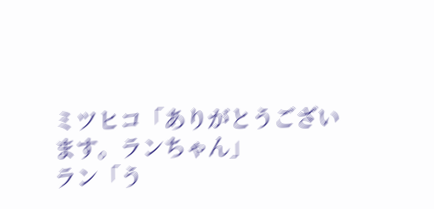ミツヒコ「ありがとうございます。ランちゃん」
ラン「う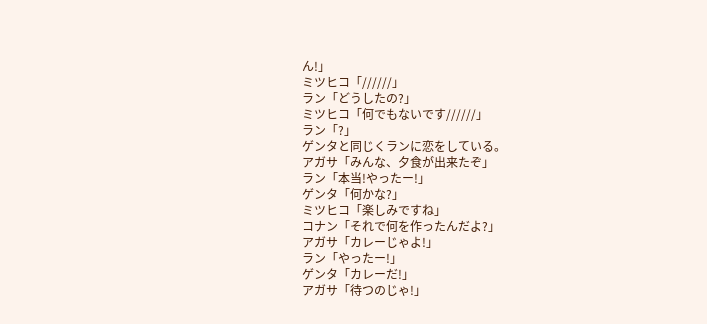ん!」
ミツヒコ「//////」
ラン「どうしたの?」
ミツヒコ「何でもないです//////」
ラン「?」
ゲンタと同じくランに恋をしている。
アガサ「みんな、夕食が出来たぞ」
ラン「本当!やったー!」
ゲンタ「何かな?」
ミツヒコ「楽しみですね」
コナン「それで何を作ったんだよ?」
アガサ「カレーじゃよ!」
ラン「やったー!」
ゲンタ「カレーだ!」
アガサ「待つのじゃ!」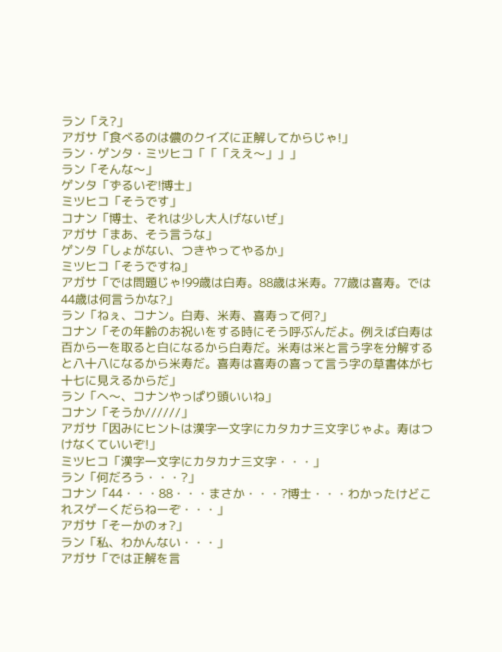ラン「え?」
アガサ「食べるのは儂のクイズに正解してからじゃ!」
ラン・ゲンタ・ミツヒコ「「「ええ〜」」」
ラン「そんな〜」
ゲンタ「ずるいぞ!博士」
ミツヒコ「そうです」
コナン「博士、それは少し大人げないぜ」
アガサ「まあ、そう言うな」
ゲンタ「しょがない、つきやってやるか」
ミツヒコ「そうですね」
アガサ「では問題じゃ!99歳は白寿。88歳は米寿。77歳は喜寿。では44歳は何言うかな?」
ラン「ねぇ、コナン。白寿、米寿、喜寿って何?」
コナン「その年齢のお祝いをする時にそう呼ぶんだよ。例えば白寿は百から一を取ると白になるから白寿だ。米寿は米と言う字を分解すると八十八になるから米寿だ。喜寿は喜寿の喜って言う字の草書体が七十七に見えるからだ」
ラン「へ〜、コナンやっぱり頭いいね」
コナン「そうか//////」
アガサ「因みにヒントは漢字一文字にカタカナ三文字じゃよ。寿はつけなくていいぞ!」
ミツヒコ「漢字一文字にカタカナ三文字・・・」
ラン「何だろう・・・?」
コナン「44・・・88・・・まさか・・・?博士・・・わかったけどこれスゲーくだらねーぞ・・・」
アガサ「そーかのォ?」
ラン「私、わかんない・・・」
アガサ「では正解を言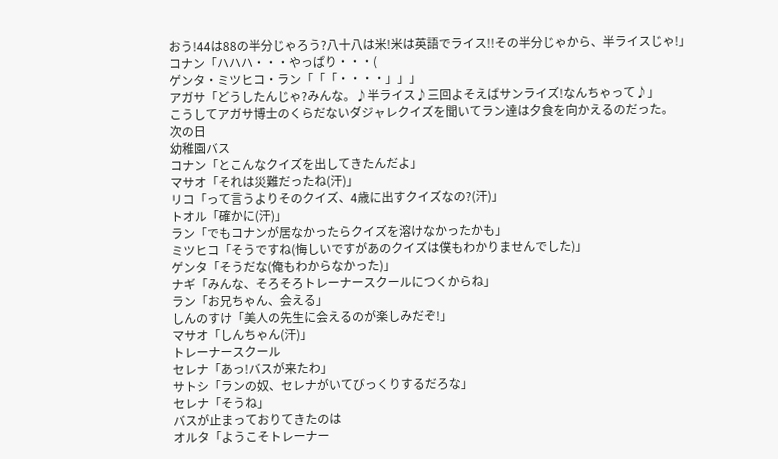おう!44は88の半分じゃろう?八十八は米!米は英語でライス!!その半分じゃから、半ライスじゃ!」
コナン「ハハハ・・・やっぱり・・・(
ゲンタ・ミツヒコ・ラン「「「・・・・」」」
アガサ「どうしたんじゃ?みんな。♪半ライス♪三回よそえばサンライズ!なんちゃって♪」
こうしてアガサ博士のくらだないダジャレクイズを聞いてラン達は夕食を向かえるのだった。
次の日
幼稚園バス
コナン「とこんなクイズを出してきたんだよ」
マサオ「それは災難だったね(汗)」
リコ「って言うよりそのクイズ、4歳に出すクイズなの?(汗)」
トオル「確かに(汗)」
ラン「でもコナンが居なかったらクイズを溶けなかったかも」
ミツヒコ「そうですね(悔しいですがあのクイズは僕もわかりませんでした)」
ゲンタ「そうだな(俺もわからなかった)」
ナギ「みんな、そろそろトレーナースクールにつくからね」
ラン「お兄ちゃん、会える」
しんのすけ「美人の先生に会えるのが楽しみだぞ!」
マサオ「しんちゃん(汗)」
トレーナースクール
セレナ「あっ!バスが来たわ」
サトシ「ランの奴、セレナがいてびっくりするだろな」
セレナ「そうね」
バスが止まっておりてきたのは
オルタ「ようこそトレーナー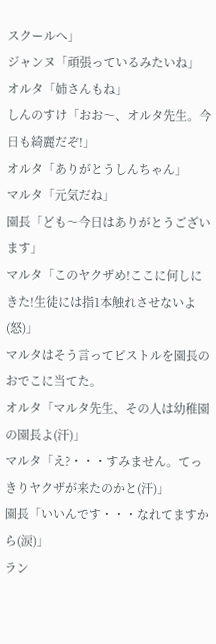スクールへ」
ジャンヌ「頑張っているみたいね」
オルタ「姉さんもね」
しんのすけ「おお〜、オルタ先生。今日も綺麗だぞ!」
オルタ「ありがとうしんちゃん」
マルタ「元気だね」
園長「ども〜今日はありがとうございます」
マルタ「このヤクザめ!ここに何しにきた!生徒には指1本触れさせないよ(怒)」
マルタはそう言ってピストルを園長のおでこに当てた。
オルタ「マルタ先生、その人は幼稚園の園長よ(汗)」
マルタ「え?・・・すみません。てっきりヤクザが来たのかと(汗)」
園長「いいんです・・・なれてますから(涙)」
ラン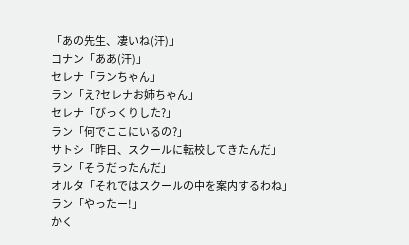「あの先生、凄いね(汗)」
コナン「ああ(汗)」
セレナ「ランちゃん」
ラン「え?セレナお姉ちゃん」
セレナ「びっくりした?」
ラン「何でここにいるの?」
サトシ「昨日、スクールに転校してきたんだ」
ラン「そうだったんだ」
オルタ「それではスクールの中を案内するわね」
ラン「やったー!」
かく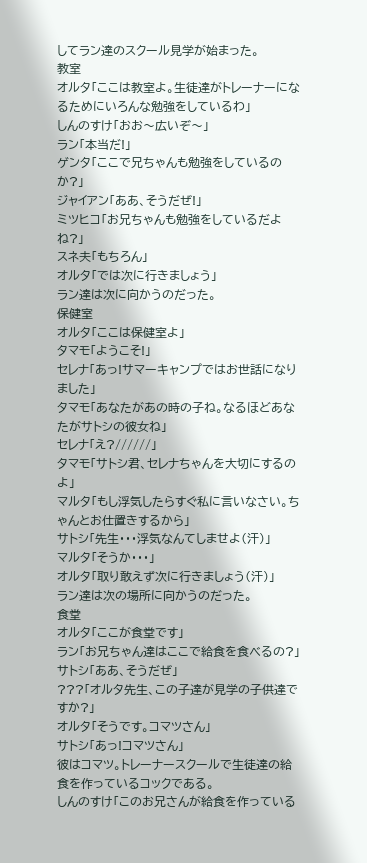してラン達のスクール見学が始まった。
教室
オルタ「ここは教室よ。生徒達がトレーナーになるためにいろんな勉強をしているわ」
しんのすけ「おお〜広いぞ〜」
ラン「本当だ!」
ゲンタ「ここで兄ちゃんも勉強をしているのか?」
ジャイアン「ああ、そうだぜ!」
ミツヒコ「お兄ちゃんも勉強をしているだよね?」
スネ夫「もちろん」
オルタ「では次に行きましょう」
ラン達は次に向かうのだった。
保健室
オルタ「ここは保健室よ」
タマモ「ようこそ!」
セレナ「あっ!サマーキャンプではお世話になりました」
タマモ「あなたがあの時の子ね。なるほどあなたがサトシの彼女ね」
セレナ「え?//////」
タマモ「サトシ君、セレナちゃんを大切にするのよ」
マルタ「もし浮気したらすぐ私に言いなさい。ちゃんとお仕置きするから」
サトシ「先生・・・浮気なんてしませよ(汗)」
マルタ「そうか・・・」
オルタ「取り敢えず次に行きましょう(汗)」
ラン達は次の場所に向かうのだった。
食堂
オルタ「ここが食堂です」
ラン「お兄ちゃん達はここで給食を食べるの?」
サトシ「ああ、そうだぜ」
???「オルタ先生、この子達が見学の子供達ですか?」
オルタ「そうです。コマツさん」
サトシ「あっ!コマツさん」
彼はコマツ。トレーナースクールで生徒達の給食を作っているコックである。
しんのすけ「このお兄さんが給食を作っている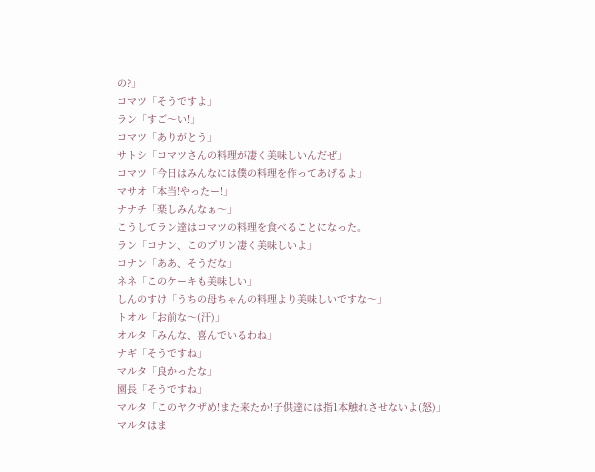の?」
コマツ「そうですよ」
ラン「すご〜い!」
コマツ「ありがとう」
サトシ「コマツさんの料理が凄く美味しいんだぜ」
コマツ「今日はみんなには僕の料理を作ってあげるよ」
マサオ「本当!やったー!」
ナナチ「楽しみんなぁ〜」
こうしてラン達はコマツの料理を食べることになった。
ラン「コナン、このプリン凄く美味しいよ」
コナン「ああ、そうだな」
ネネ「このケーキも美味しい」
しんのすけ「うちの母ちゃんの料理より美味しいですな〜」
トオル「お前な〜(汗)」
オルタ「みんな、喜んでいるわね」
ナギ「そうですね」
マルタ「良かったな」
園長「そうですね」
マルタ「このヤクザめ!また来たか!子供達には指1本触れさせないよ(怒)」
マルタはま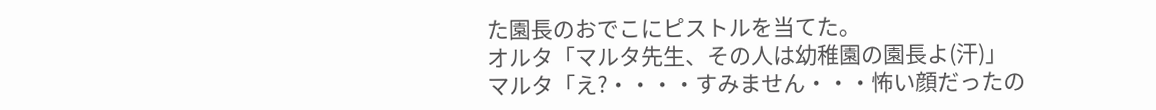た園長のおでこにピストルを当てた。
オルタ「マルタ先生、その人は幼稚園の園長よ(汗)」
マルタ「え?・・・・すみません・・・怖い顔だったの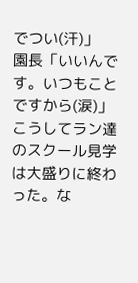でつい(汗)」
園長「いいんです。いつもことですから(涙)」
こうしてラン達のスクール見学は大盛りに終わった。な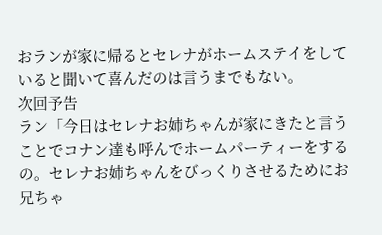おランが家に帰るとセレナがホームステイをしていると聞いて喜んだのは言うまでもない。
次回予告
ラン「今日はセレナお姉ちゃんが家にきたと言うことでコナン達も呼んでホームパーティーをするの。セレナお姉ちゃんをびっくりさせるためにお兄ちゃ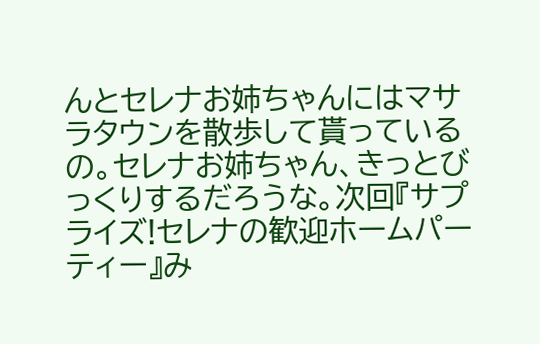んとセレナお姉ちゃんにはマサラタウンを散歩して貰っているの。セレナお姉ちゃん、きっとびっくりするだろうな。次回『サプライズ!セレナの歓迎ホームパーティー』み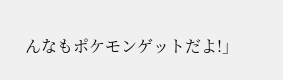んなもポケモンゲットだよ!」